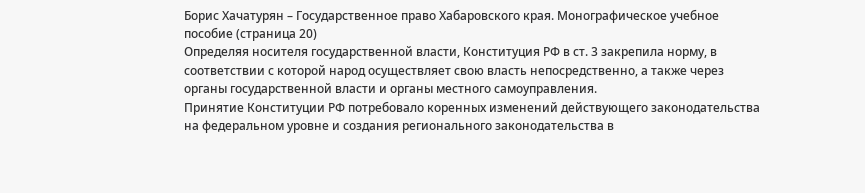Борис Хачатурян – Государственное право Хабаровского края. Монографическое учебное пособие (страница 20)
Определяя носителя государственной власти, Конституция РФ в ст. 3 закрепила норму, в соответствии с которой народ осуществляет свою власть непосредственно, а также через органы государственной власти и органы местного самоуправления.
Принятие Конституции РФ потребовало коренных изменений действующего законодательства на федеральном уровне и создания регионального законодательства в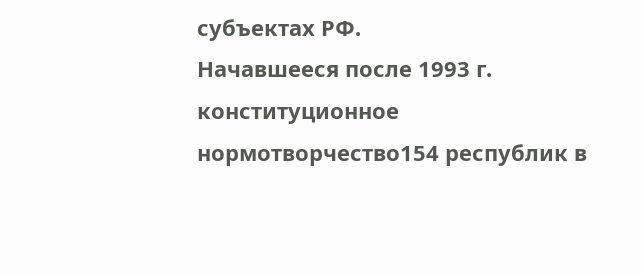субъектах РФ.
Начавшееся после 1993 г. конституционное нормотворчество154 республик в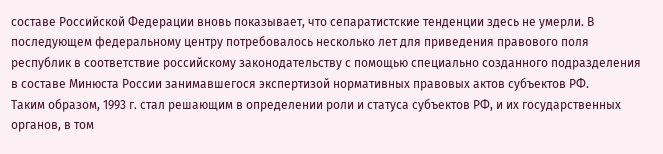составе Российской Федерации вновь показывает, что сепаратистские тенденции здесь не умерли. В последующем федеральному центру потребовалось несколько лет для приведения правового поля республик в соответствие российскому законодательству с помощью специально созданного подразделения в составе Минюста России занимавшегося экспертизой нормативных правовых актов субъектов РФ.
Таким образом, 1993 г. стал решающим в определении роли и статуса субъектов РФ, и их государственных органов, в том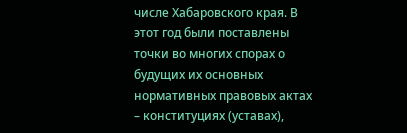числе Хабаровского края. В этот год были поставлены точки во многих спорах о будущих их основных нормативных правовых актах – конституциях (уставах),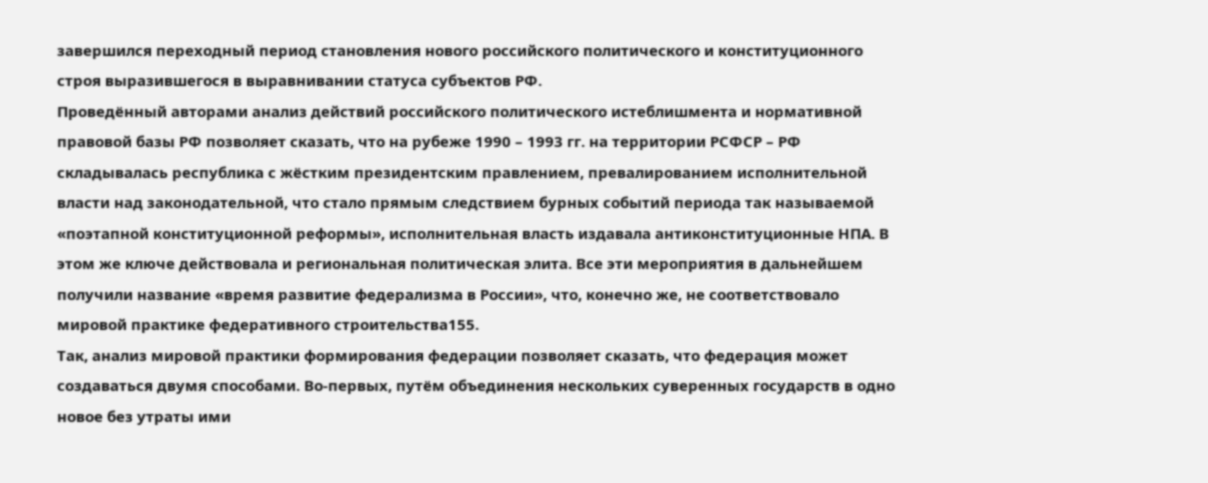завершился переходный период становления нового российского политического и конституционного строя выразившегося в выравнивании статуса субъектов РФ.
Проведённый авторами анализ действий российского политического истеблишмента и нормативной правовой базы РФ позволяет сказать, что на рубеже 1990 – 1993 гг. на территории РСФСР – РФ складывалась республика с жёстким президентским правлением, превалированием исполнительной власти над законодательной, что стало прямым следствием бурных событий периода так называемой «поэтапной конституционной реформы», исполнительная власть издавала антиконституционные НПА. В этом же ключе действовала и региональная политическая элита. Все эти мероприятия в дальнейшем получили название «время развитие федерализма в России», что, конечно же, не соответствовало мировой практике федеративного строительства155.
Так, анализ мировой практики формирования федерации позволяет сказать, что федерация может создаваться двумя способами. Во-первых, путём объединения нескольких суверенных государств в одно новое без утраты ими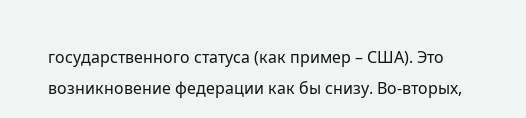государственного статуса (как пример – США). Это возникновение федерации как бы снизу. Во-вторых,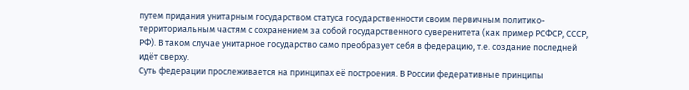путем придания унитарным государством статуса государственности своим первичным политико-территориальным частям с сохранением за собой государственного суверенитета (как пример РСФСР, СССР, РФ). В таком случае унитарное государство само преобразует себя в федерацию, т.е. создание последней идёт сверху.
Суть федерации прослеживается на принципах её построения. В России федеративные принципы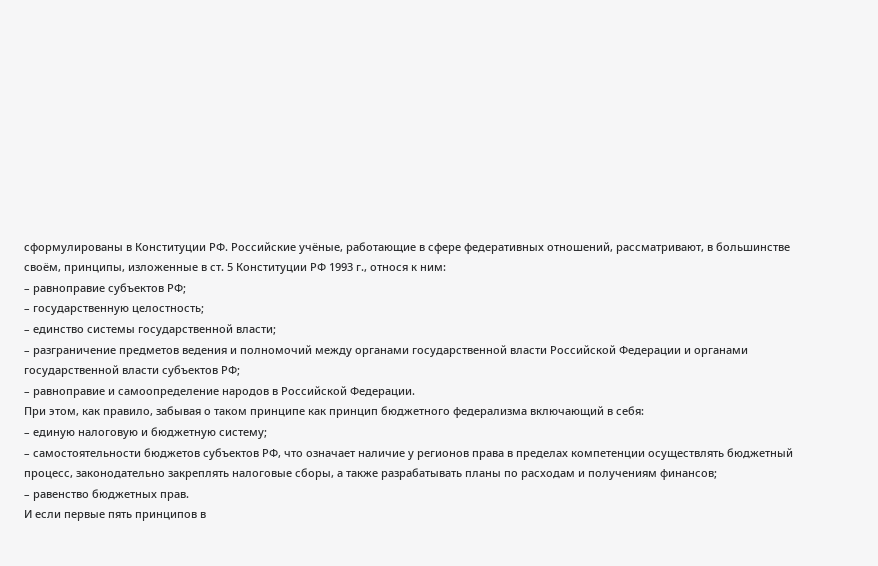сформулированы в Конституции РФ. Российские учёные, работающие в сфере федеративных отношений, рассматривают, в большинстве своём, принципы, изложенные в ст. 5 Конституции РФ 1993 г., относя к ним:
– равноправие субъектов РФ;
– государственную целостность;
– единство системы государственной власти;
– разграничение предметов ведения и полномочий между органами государственной власти Российской Федерации и органами государственной власти субъектов РФ;
– равноправие и самоопределение народов в Российской Федерации.
При этом, как правило, забывая о таком принципе как принцип бюджетного федерализма включающий в себя:
– единую налоговую и бюджетную систему;
– самостоятельности бюджетов субъектов РФ, что означает наличие у регионов права в пределах компетенции осуществлять бюджетный процесс, законодательно закреплять налоговые сборы, а также разрабатывать планы по расходам и получениям финансов;
– равенство бюджетных прав.
И если первые пять принципов в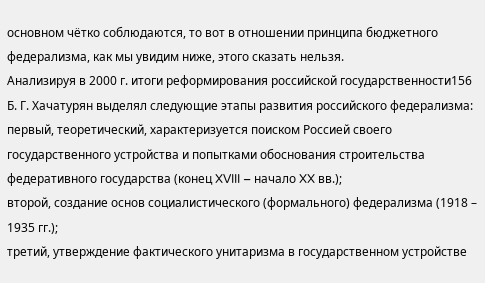основном чётко соблюдаются, то вот в отношении принципа бюджетного федерализма, как мы увидим ниже, этого сказать нельзя.
Анализируя в 2000 г. итоги реформирования российской государственности156 Б. Г. Хачатурян выделял следующие этапы развития российского федерализма:
первый, теоретический, характеризуется поиском Россией своего государственного устройства и попытками обоснования строительства федеративного государства (конец XVIII – начало XX вв.);
второй, создание основ социалистического (формального) федерализма (1918 – 1935 гг.);
третий, утверждение фактического унитаризма в государственном устройстве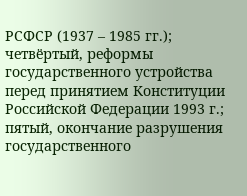РСФСР (1937 – 1985 гг.);
четвёртый, реформы государственного устройства перед принятием Конституции Российской Федерации 1993 г.;
пятый, окончание разрушения государственного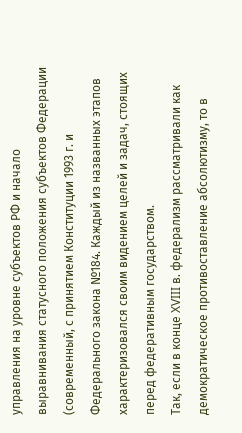управления на уровне субъектов РФ и начало выравнивания статусного положения субъектов Федерации (современный, с принятием Конституции 1993 г. и Федерального закона №184. Каждый из названных этапов характеризовался своим видением целей и задач, стоящих перед федеративным государством.
Так, если в конце XVIII в. федерализм рассматривали как демократическое противоставление абсолютизму, то в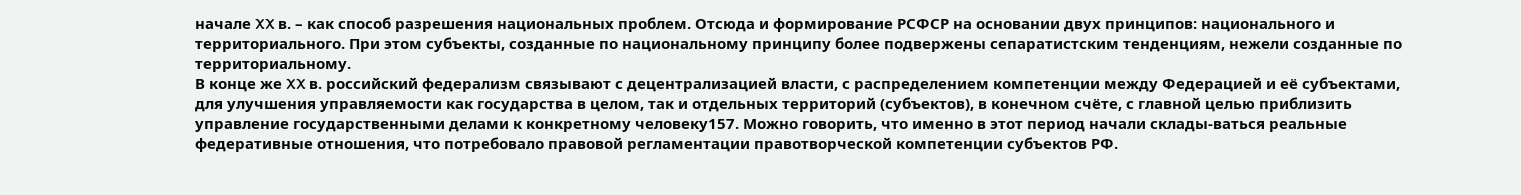начале XX в. – как способ разрешения национальных проблем. Отсюда и формирование РСФСР на основании двух принципов: национального и территориального. При этом субъекты, созданные по национальному принципу более подвержены сепаратистским тенденциям, нежели созданные по территориальному.
В конце же XX в. российский федерализм связывают с децентрализацией власти, с распределением компетенции между Федерацией и её субъектами, для улучшения управляемости как государства в целом, так и отдельных территорий (субъектов), в конечном счёте, с главной целью приблизить управление государственными делами к конкретному человеку157. Можно говорить, что именно в этот период начали склады-ваться реальные федеративные отношения, что потребовало правовой регламентации правотворческой компетенции субъектов РФ.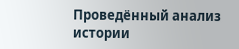Проведённый анализ истории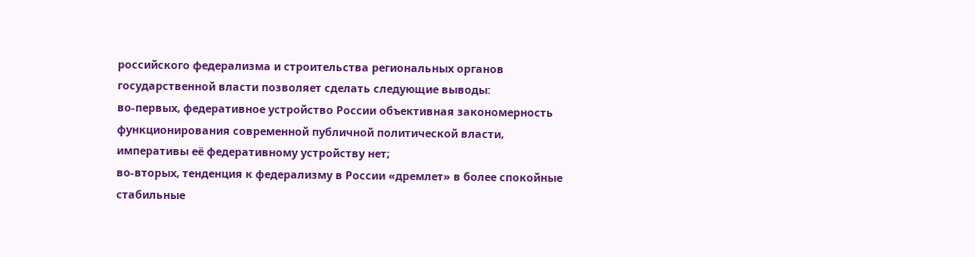российского федерализма и строительства региональных органов государственной власти позволяет сделать следующие выводы:
во-первых, федеративное устройство России объективная закономерность функционирования современной публичной политической власти, императивы её федеративному устройству нет;
во-вторых, тенденция к федерализму в России «дремлет» в более спокойные стабильные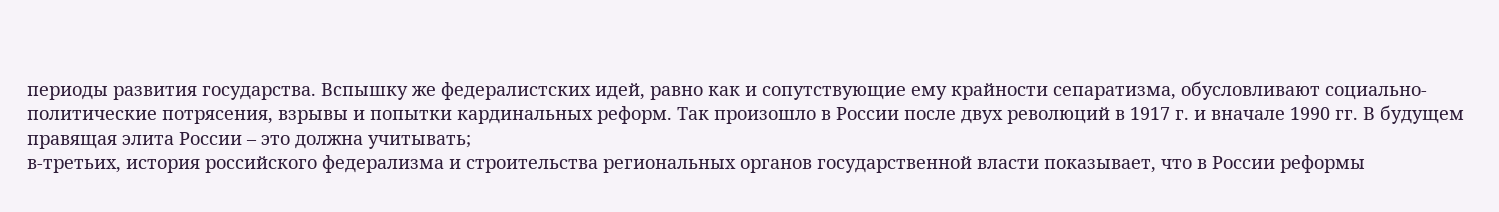периоды развития государства. Вспышку же федералистских идей, равно как и сопутствующие ему крайности сепаратизма, обусловливают социально-политические потрясения, взрывы и попытки кардинальных реформ. Так произошло в России после двух революций в 1917 г. и вначале 1990 гг. В будущем правящая элита России – это должна учитывать;
в-третьих, история российского федерализма и строительства региональных органов государственной власти показывает, что в России реформы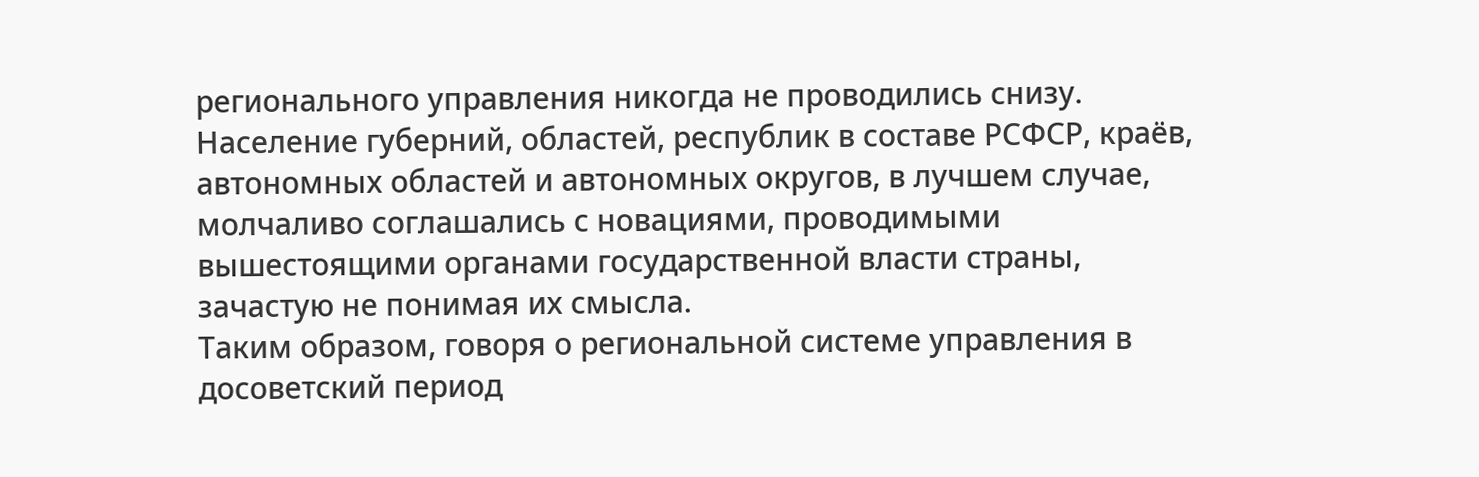регионального управления никогда не проводились снизу. Население губерний, областей, республик в составе РСФСР, краёв, автономных областей и автономных округов, в лучшем случае, молчаливо соглашались с новациями, проводимыми вышестоящими органами государственной власти страны, зачастую не понимая их смысла.
Таким образом, говоря о региональной системе управления в досоветский период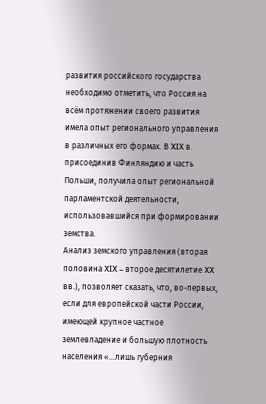развития российского государства необходимо отметить, что Россия на всём протяжении своего развития имела опыт регионального управления в различных его формах. В XIX в. присоединив Финляндию и часть Польши, получила опыт региональной парламентской деятельности, использовавшийся при формировании земства.
Анализ земского управления (вторая половина XIX – второе десятилетие XX вв.), позволяет сказать, что, во-первых, если для европейской части России, имеющей крупное частное землевладение и большую плотность населения «…лишь губерния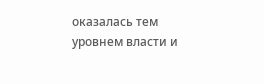оказалась тем уровнем власти и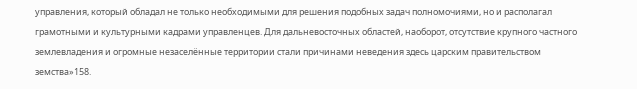управления, который обладал не только необходимыми для решения подобных задач полномочиями, но и располагал грамотными и культурными кадрами управленцев. Для дальневосточных областей, наоборот, отсутствие крупного частного землевладения и огромные незаселённые территории стали причинами неведения здесь царским правительством земства»158.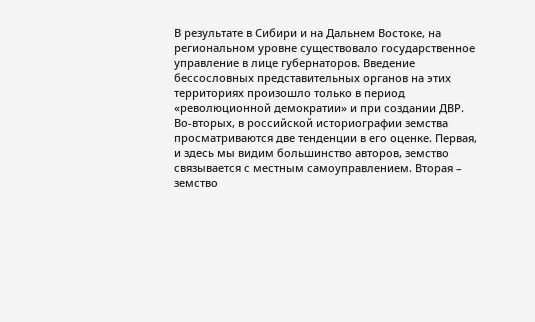В результате в Сибири и на Дальнем Востоке, на региональном уровне существовало государственное управление в лице губернаторов. Введение бессословных представительных органов на этих территориях произошло только в период «революционной демократии» и при создании ДВР.
Во-вторых, в российской историографии земства просматриваются две тенденции в его оценке. Первая, и здесь мы видим большинство авторов, земство связывается с местным самоуправлением. Вторая – земство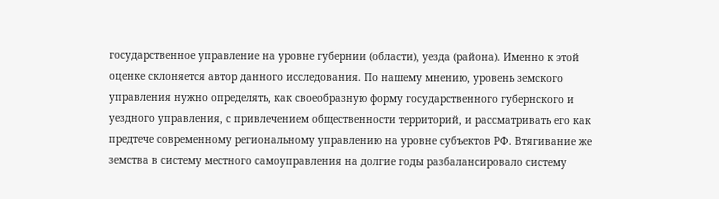государственное управление на уровне губернии (области), уезда (района). Именно к этой оценке склоняется автор данного исследования. По нашему мнению, уровень земского управления нужно определять, как своеобразную форму государственного губернского и уездного управления, с привлечением общественности территорий, и рассматривать его как предтече современному региональному управлению на уровне субъектов РФ. Втягивание же земства в систему местного самоуправления на долгие годы разбалансировало систему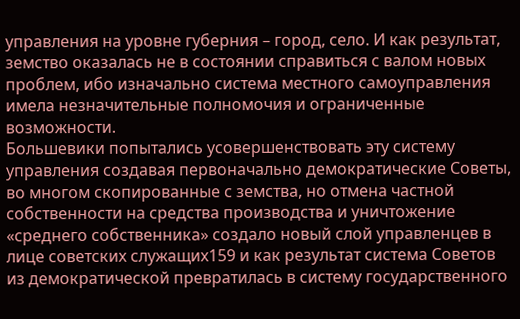управления на уровне губерния – город, село. И как результат, земство оказалась не в состоянии справиться с валом новых проблем, ибо изначально система местного самоуправления имела незначительные полномочия и ограниченные возможности.
Большевики попытались усовершенствовать эту систему управления создавая первоначально демократические Советы, во многом скопированные с земства, но отмена частной собственности на средства производства и уничтожение «среднего собственника» создало новый слой управленцев в лице советских служащих159 и как результат система Советов из демократической превратилась в систему государственного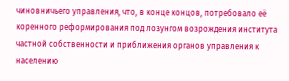чиновничьего управления, что, в конце концов, потребовало её коренного реформирования под лозунгом возрождения института частной собственности и приближения органов управления к населению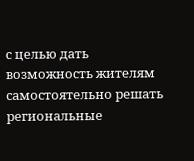с целью дать возможность жителям самостоятельно решать региональные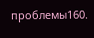проблемы160.